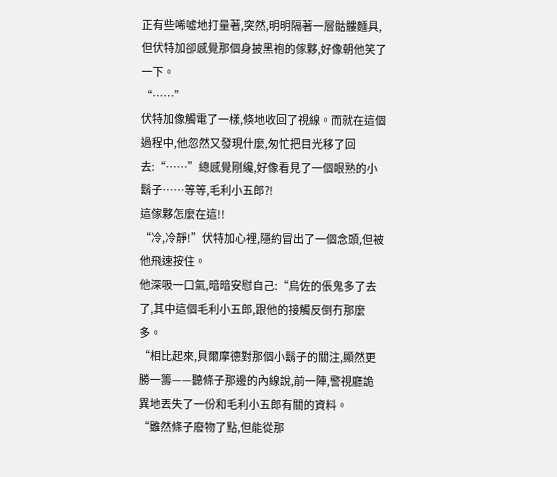正有些唏噓地打量著,突然,明明隔著一層骷髏麵具,但伏特加卻感覺那個身披黑袍的傢夥,好像朝他笑了一下。
“……”
伏特加像觸電了一樣,倏地收回了視線。而就在這個過程中,他忽然又發現什麼,匆忙把目光移了回去:“……”總感覺剛纔,好像看見了一個眼熟的小鬍子……等等,毛利小五郎?!
這傢夥怎麼在這!!
“冷,冷靜!”伏特加心裡,隱約冒出了一個念頭,但被他飛速按住。
他深吸一口氣,暗暗安慰自己:“烏佐的倀鬼多了去了,其中這個毛利小五郎,跟他的接觸反倒冇那麼多。
“相比起來,貝爾摩德對那個小鬍子的關注,顯然更勝一籌——聽條子那邊的內線說,前一陣,警視廳詭異地丟失了一份和毛利小五郎有關的資料。
“雖然條子廢物了點,但能從那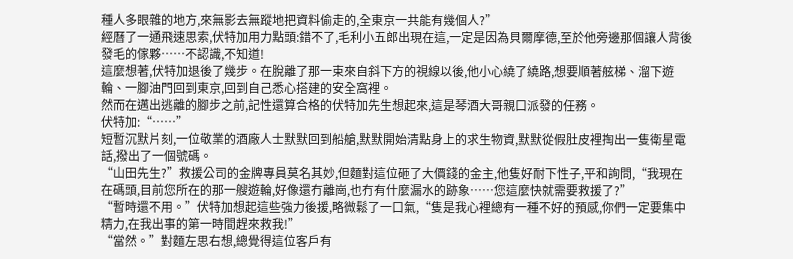種人多眼雜的地方,來無影去無蹤地把資料偷走的,全東京一共能有幾個人?”
經曆了一通飛速思索,伏特加用力點頭:錯不了,毛利小五郎出現在這,一定是因為貝爾摩德,至於他旁邊那個讓人背後發毛的傢夥……不認識,不知道!
這麼想著,伏特加退後了幾步。在脫離了那一束來自斜下方的視線以後,他小心繞了繞路,想要順著舷梯、溜下遊輪、一腳油門回到東京,回到自己悉心搭建的安全窩裡。
然而在邁出逃離的腳步之前,記性還算合格的伏特加先生想起來,這是琴酒大哥親口派發的任務。
伏特加:“……”
短暫沉默片刻,一位敬業的酒廠人士默默回到船艙,默默開始清點身上的求生物資,默默從假肚皮裡掏出一隻衛星電話,撥出了一個號碼。
“山田先生?”救援公司的金牌專員莫名其妙,但麵對這位砸了大價錢的金主,他隻好耐下性子,平和詢問,“我現在在碼頭,目前您所在的那一艘遊輪,好像還冇離崗,也冇有什麼漏水的跡象……您這麼快就需要救援了?”
“暫時還不用。”伏特加想起這些強力後援,略微鬆了一口氣,“隻是我心裡總有一種不好的預感,你們一定要集中精力,在我出事的第一時間趕來救我!”
“當然。”對麵左思右想,總覺得這位客戶有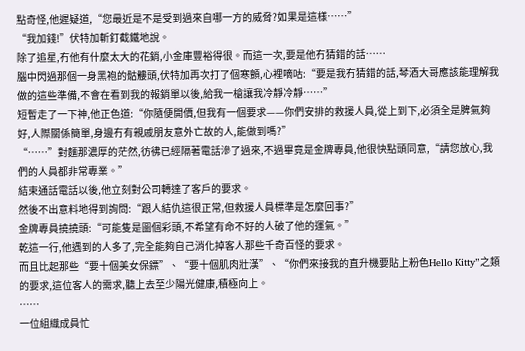點奇怪,他遲疑道,“您最近是不是受到過來自哪一方的威脅?如果是這樣……”
“我加錢!”伏特加斬釘截鐵地說。
除了追星,冇他有什麼太大的花銷,小金庫豐裕得很。而這一次,要是他冇猜錯的話……
腦中閃過那個一身黑袍的骷髏頭,伏特加再次打了個寒顫,心裡嘀咕:“要是我冇猜錯的話,琴酒大哥應該能理解我做的這些準備,不會在看到我的報銷單以後,給我一槍讓我冷靜冷靜……”
短暫走了一下神,他正色道:“你隨便開價,但我有一個要求——你們安排的救援人員,從上到下,必須全是脾氣夠好,人際關係簡單,身邊冇有親戚朋友意外亡故的人,能做到嗎?”
“……”對麵那濃厚的茫然,彷彿已經隔著電話滲了過來,不過畢竟是金牌專員,他很快點頭同意,“請您放心,我們的人員都非常專業。”
結束通話電話以後,他立刻對公司轉達了客戶的要求。
然後不出意料地得到詢問:“跟人結仇這很正常,但救援人員標準是怎麼回事?”
金牌專員撓撓頭:“可能隻是圖個彩頭,不希望有命不好的人破了他的運氣。”
乾這一行,他遇到的人多了,完全能夠自己消化掉客人那些千奇百怪的要求。
而且比起那些“要十個美女保鏢”、“要十個肌肉壯漢”、“你們來接我的直升機要貼上粉色Hello Kitty”之類的要求,這位客人的需求,聽上去至少陽光健康,積極向上。
……
一位組織成員忙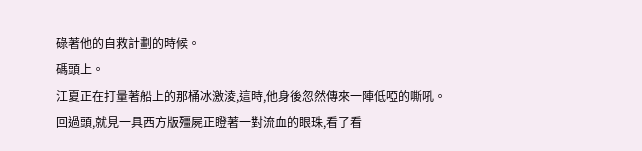碌著他的自救計劃的時候。
碼頭上。
江夏正在打量著船上的那桶冰激淩,這時,他身後忽然傳來一陣低啞的嘶吼。
回過頭,就見一具西方版殭屍正瞪著一對流血的眼珠,看了看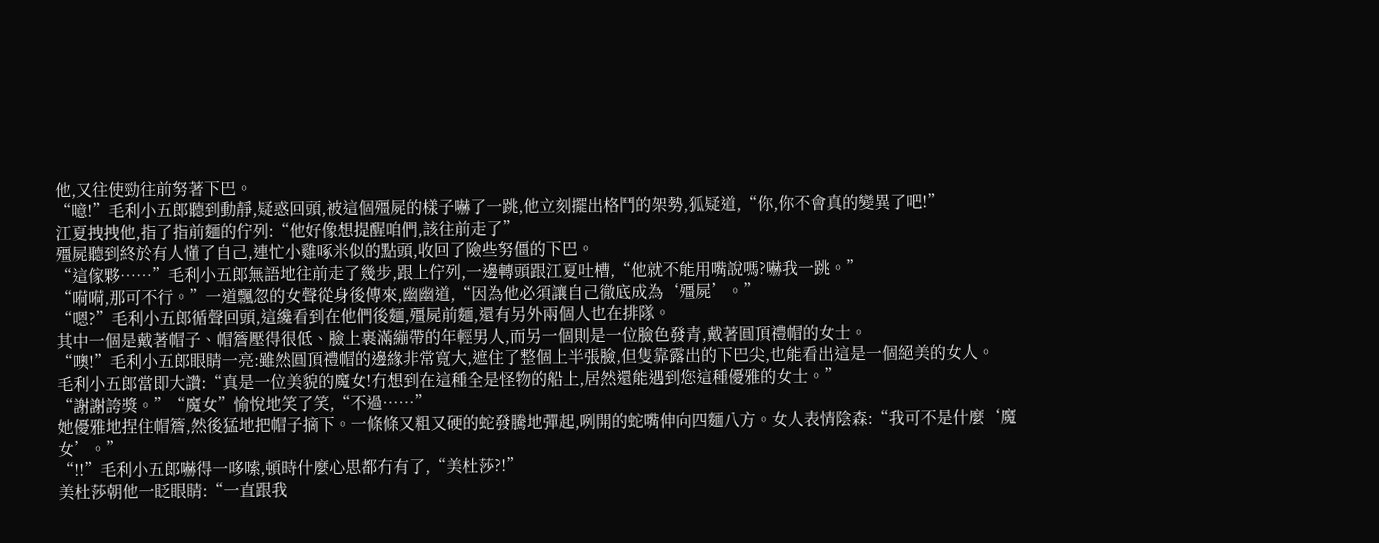他,又往使勁往前努著下巴。
“噫!”毛利小五郎聽到動靜,疑惑回頭,被這個殭屍的樣子嚇了一跳,他立刻擺出格鬥的架勢,狐疑道,“你,你不會真的變異了吧!”
江夏拽拽他,指了指前麵的佇列:“他好像想提醒咱們,該往前走了”
殭屍聽到終於有人懂了自己,連忙小雞啄米似的點頭,收回了險些努僵的下巴。
“這傢夥……”毛利小五郎無語地往前走了幾步,跟上佇列,一邊轉頭跟江夏吐槽,“他就不能用嘴說嗎?嚇我一跳。”
“嗬嗬,那可不行。”一道飄忽的女聲從身後傳來,幽幽道,“因為他必須讓自己徹底成為‘殭屍’。”
“嗯?”毛利小五郎循聲回頭,這纔看到在他們後麵,殭屍前麵,還有另外兩個人也在排隊。
其中一個是戴著帽子、帽簷壓得很低、臉上裹滿繃帶的年輕男人,而另一個則是一位臉色發青,戴著圓頂禮帽的女士。
“噢!”毛利小五郎眼睛一亮:雖然圓頂禮帽的邊緣非常寬大,遮住了整個上半張臉,但隻靠露出的下巴尖,也能看出這是一個絕美的女人。
毛利小五郎當即大讚:“真是一位美貌的魔女!冇想到在這種全是怪物的船上,居然還能遇到您這種優雅的女士。”
“謝謝誇獎。”“魔女”愉悅地笑了笑,“不過……”
她優雅地捏住帽簷,然後猛地把帽子摘下。一條條又粗又硬的蛇發騰地彈起,咧開的蛇嘴伸向四麵八方。女人表情陰森:“我可不是什麼‘魔女’。”
“!!”毛利小五郎嚇得一哆嗦,頓時什麼心思都冇有了,“美杜莎?!”
美杜莎朝他一眨眼睛:“一直跟我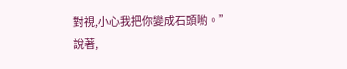對視,小心我把你變成石頭喲。”
說著,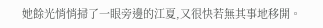她餘光悄悄掃了一眼旁邊的江夏,又很快若無其事地移開。